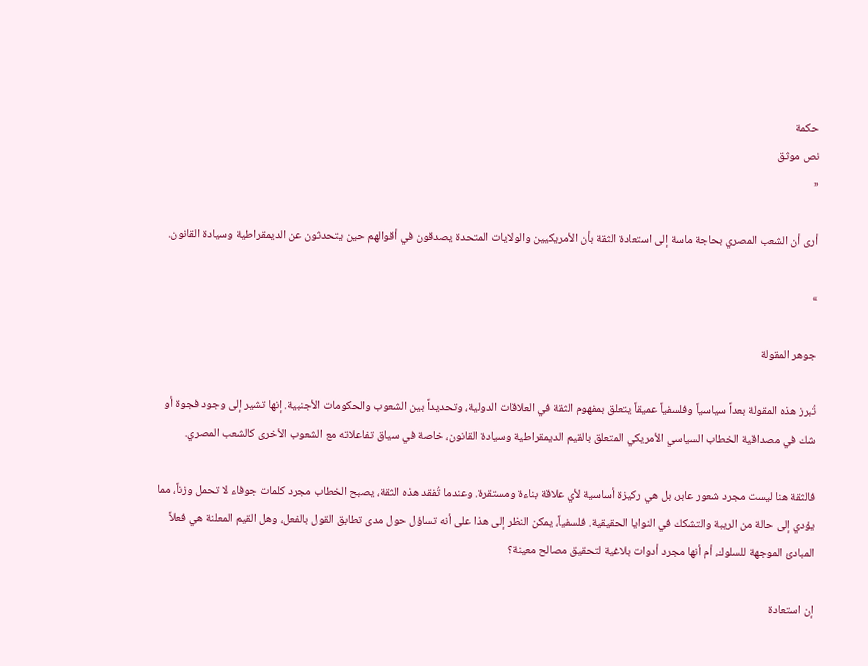حكمة
نص موثق
«

أرى أن الشعب المصري بحاجة ماسة إلى استعادة الثقة بأن الأمريكيين والولايات المتحدة يصدقون في أقوالهم حين يتحدثون عن الديمقراطية وسيادة القانون.

»

جوهر المقولة

تُبرز هذه المقولة بعداً سياسياً وفلسفياً عميقاً يتعلق بمفهوم الثقة في العلاقات الدولية، وتحديداً بين الشعوب والحكومات الأجنبية. إنها تشير إلى وجود فجوة أو شك في مصداقية الخطاب السياسي الأمريكي المتعلق بالقيم الديمقراطية وسيادة القانون، خاصة في سياق تفاعلاته مع الشعوب الأخرى كالشعب المصري.

فالثقة هنا ليست مجرد شعور عابر، بل هي ركيزة أساسية لأي علاقة بناءة ومستقرة. وعندما تُفقد هذه الثقة، يصبح الخطاب مجرد كلمات جوفاء لا تحمل وزناً، مما يؤدي إلى حالة من الريبة والتشكك في النوايا الحقيقية. فلسفياً، يمكن النظر إلى هذا على أنه تساؤل حول مدى تطابق القول بالفعل، وهل القيم المعلنة هي فعلاً المبادئ الموجهة للسلوك، أم أنها مجرد أدوات بلاغية لتحقيق مصالح معينة؟

إن استعادة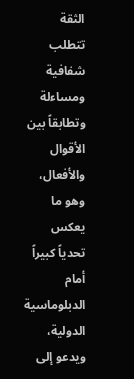الثقة تتطلب شفافية ومساءلة وتطابقاً بين الأقوال والأفعال، وهو ما يعكس تحدياً كبيراً أمام الدبلوماسية الدولية، ويدعو إلى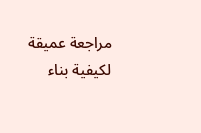مراجعة عميقة لكيفية بناء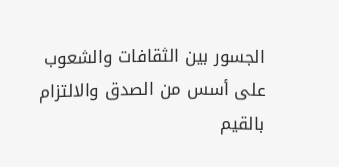الجسور بين الثقافات والشعوب على أسس من الصدق والالتزام بالقيم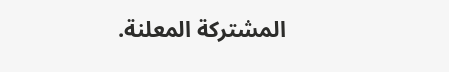المشتركة المعلنة.